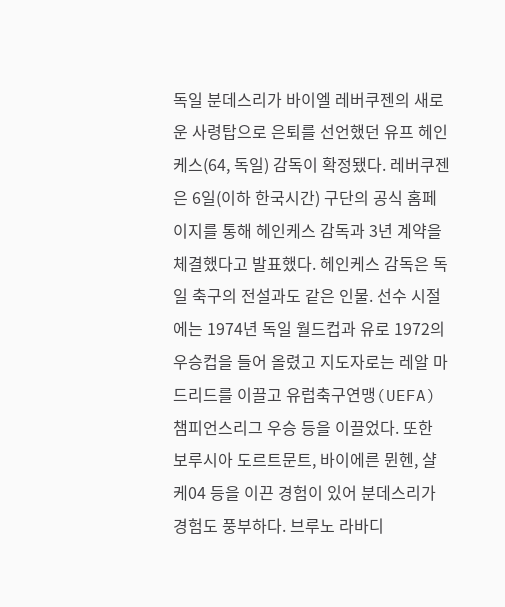독일 분데스리가 바이엘 레버쿠젠의 새로운 사령탑으로 은퇴를 선언했던 유프 헤인케스(64, 독일) 감독이 확정됐다. 레버쿠젠은 6일(이하 한국시간) 구단의 공식 홈페이지를 통해 헤인케스 감독과 3년 계약을 체결했다고 발표했다. 헤인케스 감독은 독일 축구의 전설과도 같은 인물. 선수 시절에는 1974년 독일 월드컵과 유로 1972의 우승컵을 들어 올렸고 지도자로는 레알 마드리드를 이끌고 유럽축구연맹(UEFA) 챔피언스리그 우승 등을 이끌었다. 또한 보루시아 도르트문트, 바이에른 뮌헨, 샬케04 등을 이끈 경험이 있어 분데스리가 경험도 풍부하다. 브루노 라바디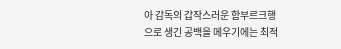아 감독의 갑작스러운 함부르크행으로 생긴 공백을 메우기에는 최적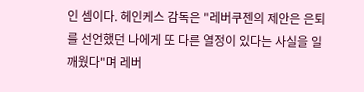인 셈이다. 헤인케스 감독은 "레버쿠젠의 제안은 은퇴를 선언했던 나에게 또 다른 열정이 있다는 사실을 일깨웠다"며 레버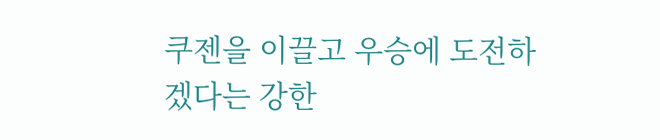쿠젠을 이끌고 우승에 도전하겠다는 강한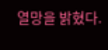열망을 밝혔다.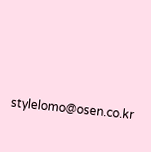stylelomo@osen.co.kr